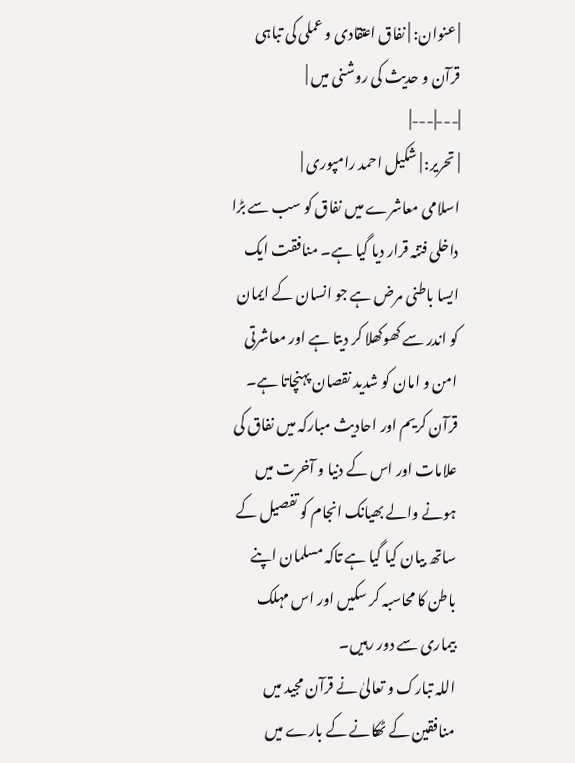| عنوان: | نفاق اعتقادی و عملی کی تباہی قرآن و حدیث کی روشنی میں |
|---|---|
| تحریر: | شکیل احمد رامپوری |
اسلامی معاشرے میں نفاق کو سب سے بڑا داخلی فتنہ قرار دیا گیا ہے۔ منافقت ایک ایسا باطنی مرض ہے جو انسان کے ایمان کو اندر سے کھوکھلا کر دیتا ہے اور معاشرتی امن و امان کو شدید نقصان پہنچاتا ہے۔ قرآن کریم اور احادیث مبارکہ میں نفاق کی علامات اور اس کے دنیا و آخرت میں ہونے والے بھیانک انجام کو تفصیل کے ساتھ بیان کیا گیا ہے تاکہ مسلمان اپنے باطن کا محاسبہ کر سکیں اور اس مہلک بیماری سے دور رہیں۔
اللہ تبارک و تعالیٰ نے قرآن مجید میں منافقین کے ٹھکانے کے بارے میں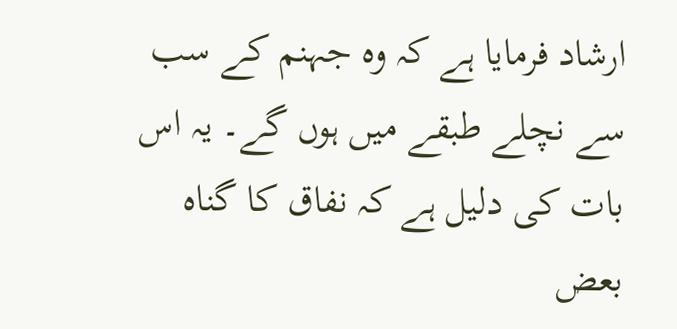ارشاد فرمایا ہے کہ وہ جہنم کے سب سے نچلے طبقے میں ہوں گے۔ یہ اس بات کی دلیل ہے کہ نفاق کا گناہ بعض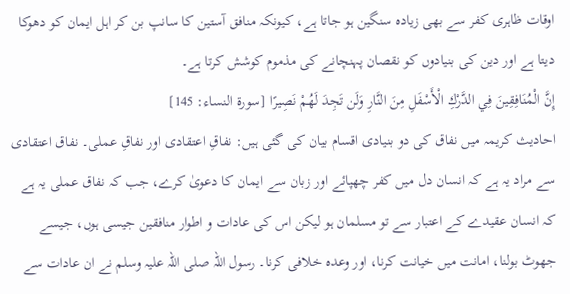اوقات ظاہری کفر سے بھی زیادہ سنگین ہو جاتا ہے، کیونکہ منافق آستین کا سانپ بن کر اہل ایمان کو دھوکا دیتا ہے اور دین کی بنیادوں کو نقصان پہنچانے کی مذموم کوشش کرتا ہے۔
إِنَّ الْمُنَافِقِينَ فِي الدَّرْكِ الْأَسْفَلِ مِنَ النَّارِ وَلَن تَجِدَ لَهُمْ نَصِيرًا [سورۃ النساء: 145]
احادیث کریمہ میں نفاق کی دو بنیادی اقسام بیان کی گئی ہیں: نفاقِ اعتقادی اور نفاقِ عملی۔ نفاق اعتقادی سے مراد یہ ہے کہ انسان دل میں کفر چھپائے اور زبان سے ایمان کا دعویٰ کرے، جب کہ نفاق عملی یہ ہے کہ انسان عقیدے کے اعتبار سے تو مسلمان ہو لیکن اس کی عادات و اطوار منافقین جیسی ہوں، جیسے جھوٹ بولنا، امانت میں خیانت کرنا، اور وعدہ خلافی کرنا۔ رسول اللہ صلی اللہ علیہ وسلم نے ان عادات سے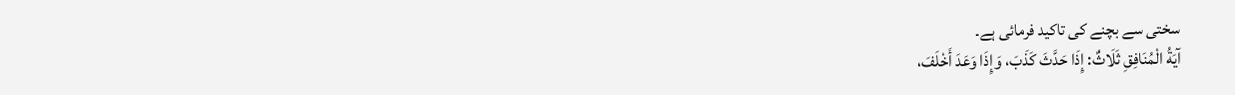سختی سے بچنے کی تاکید فرمائی ہے۔
آيَةُ الْمُنَافِقِ ثَلَاثٌ: إِذَا حَدَّثَ كَذَبَ، وَإِذَا وَعَدَ أَخْلَفَ،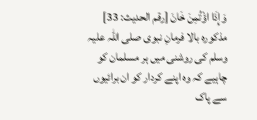وَإِذَا اؤْتُمِنَ خَانَ [رقم الحديث: 33]
مذکورہ بالا فرمانِ نبوی صلی اللہ علیہ وسلم کی روشنی میں ہر مسلمان کو چاہیے کہ وہ اپنے کردار کو ان برائیوں سے پاک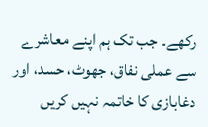رکھے۔ جب تک ہم اپنے معاشرے سے عملی نفاق، جھوٹ، حسد، اور دغابازی کا خاتمہ نہیں کریں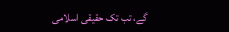گے، تب تک حقیقی اسلامی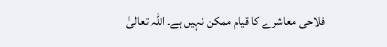فلاحی معاشرے کا قیام ممکن نہیں ہے۔ اللہ تعالیٰ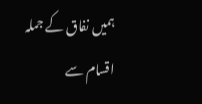ہمیں نفاق کے جملہ اقسام سے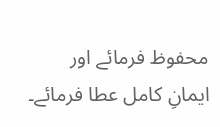محفوظ فرمائے اور ایمانِ کامل عطا فرمائے۔